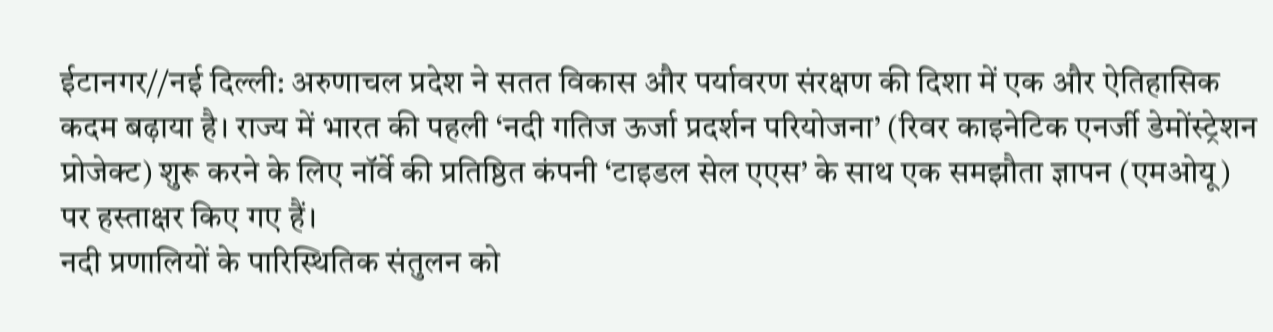ईटानगर//नई दिल्ली: अरुणाचल प्रदेश ने सतत विकास और पर्यावरण संरक्षण की दिशा में एक और ऐतिहासिक कदम बढ़ाया है। राज्य में भारत की पहली ‘नदी गतिज ऊर्जा प्रदर्शन परियोजना’ (रिवर काइनेटिक एनर्जी डेमोंस्ट्रेशन प्रोजेक्ट) शुरू करने के लिए नॉर्वे की प्रतिष्ठित कंपनी ‘टाइडल सेल एएस’ के साथ एक समझौता ज्ञापन (एमओयू) पर हस्ताक्षर किए गए हैं।
नदी प्रणालियों के पारिस्थितिक संतुलन को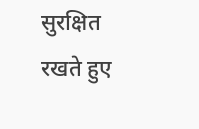सुरक्षित रखते हुए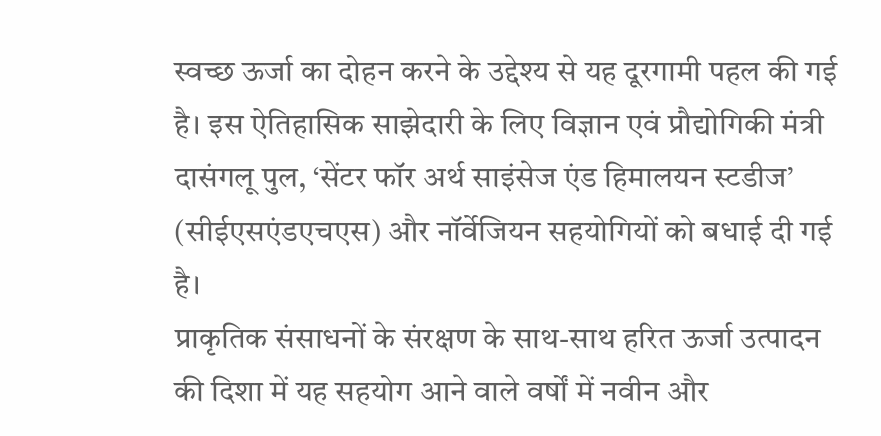स्वच्छ ऊर्जा का दोहन करने के उद्देश्य से यह दूरगामी पहल की गई है। इस ऐतिहासिक साझेदारी के लिए विज्ञान एवं प्रौद्योगिकी मंत्री दासंगलू पुल, ‘सेंटर फॉर अर्थ साइंसेज एंड हिमालयन स्टडीज’ (सीईएसएंडएचएस) और नॉर्वेजियन सहयोगियों को बधाई दी गई है।
प्राकृतिक संसाधनों के संरक्षण के साथ-साथ हरित ऊर्जा उत्पादन की दिशा में यह सहयोग आने वाले वर्षों में नवीन और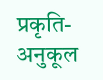प्रकृति-अनुकूल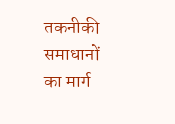तकनीकी समाधानों का मार्ग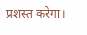प्रशस्त करेगा।